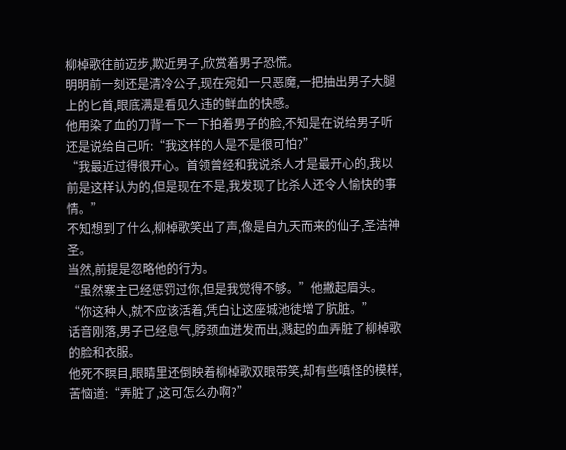柳棹歌往前迈步,欺近男子,欣赏着男子恐慌。
明明前一刻还是清冷公子,现在宛如一只恶魔,一把抽出男子大腿上的匕首,眼底满是看见久违的鲜血的快感。
他用染了血的刀背一下一下拍着男子的脸,不知是在说给男子听还是说给自己听:“我这样的人是不是很可怕?”
“我最近过得很开心。首领曾经和我说杀人才是最开心的,我以前是这样认为的,但是现在不是,我发现了比杀人还令人愉快的事情。”
不知想到了什么,柳棹歌笑出了声,像是自九天而来的仙子,圣洁神圣。
当然,前提是忽略他的行为。
“虽然寨主已经惩罚过你,但是我觉得不够。”他撇起眉头。
“你这种人,就不应该活着,凭白让这座城池徒增了肮脏。”
话音刚落,男子已经息气,脖颈血迸发而出,溅起的血弄脏了柳棹歌的脸和衣服。
他死不瞑目,眼睛里还倒映着柳棹歌双眼带笑,却有些嗔怪的模样,苦恼道:“弄脏了,这可怎么办啊?”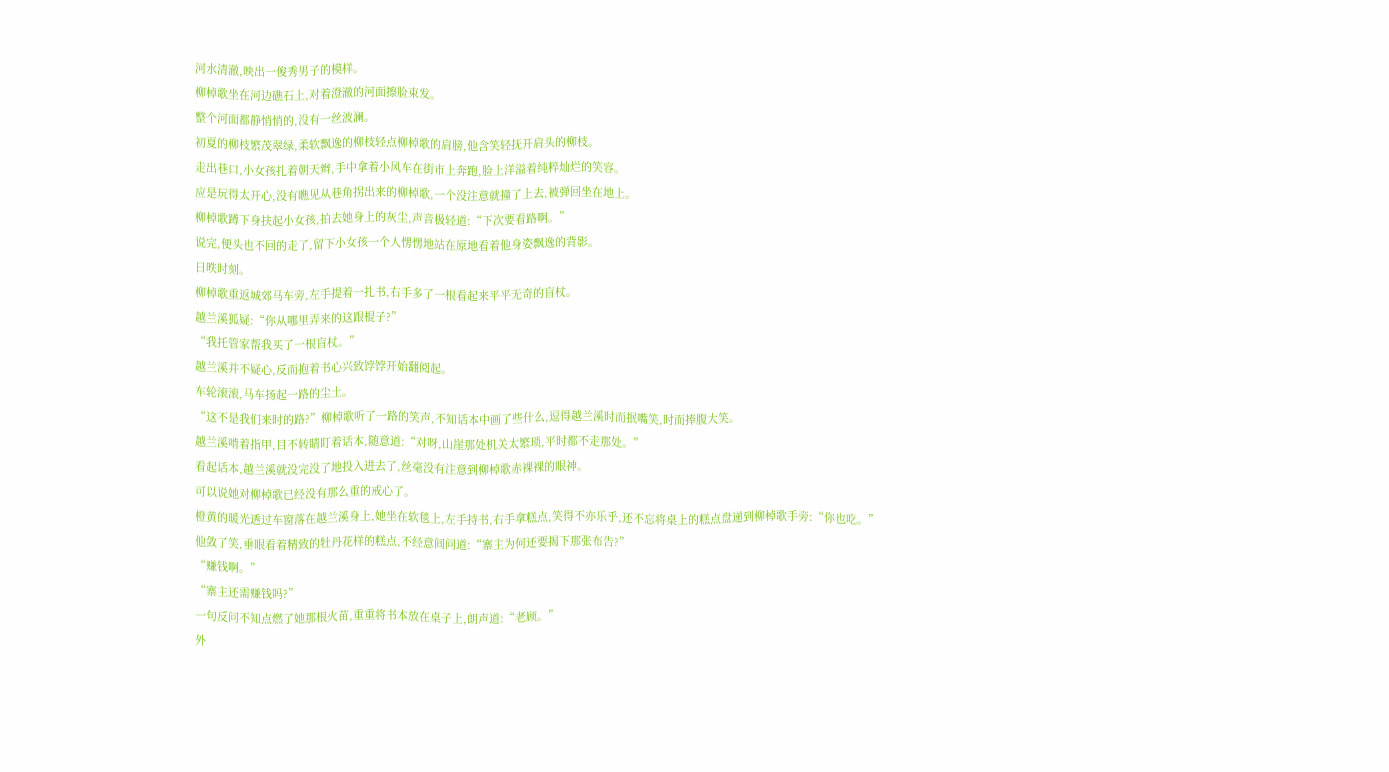河水清澈,映出一俊秀男子的模样。
柳棹歌坐在河边礁石上,对着澄澈的河面擦脸束发。
整个河面都静悄悄的,没有一丝波澜。
初夏的柳枝繁茂翠绿,柔软飘逸的柳枝轻点柳棹歌的肩膀,他含笑轻抚开肩头的柳枝。
走出巷口,小女孩扎着朝天辫,手中拿着小风车在街市上奔跑,脸上洋溢着纯粹灿烂的笑容。
应是玩得太开心,没有瞧见从巷角拐出来的柳棹歌,一个没注意就撞了上去,被弹回坐在地上。
柳棹歌蹲下身扶起小女孩,拍去她身上的灰尘,声音极轻道:“下次要看路啊。”
说完,便头也不回的走了,留下小女孩一个人愣愣地站在原地看着他身姿飘逸的背影。
日昳时刻。
柳棹歌重返城郊马车旁,左手提着一扎书,右手多了一根看起来平平无奇的盲杖。
越兰溪狐疑:“你从哪里弄来的这跟棍子?”
“我托管家帮我买了一根盲杖。”
越兰溪并不疑心,反而抱着书心兴致饽饽开始翻阅起。
车轮滚滚,马车扬起一路的尘土。
“这不是我们来时的路?”柳棹歌听了一路的笑声,不知话本中画了些什么,逗得越兰溪时而抿嘴笑,时而捧腹大笑。
越兰溪啃着指甲,目不转睛盯着话本,随意道:“对呀,山崖那处机关太繁琐,平时都不走那处。”
看起话本,越兰溪就没完没了地投入进去了,丝毫没有注意到柳棹歌赤裸裸的眼神。
可以说她对柳棹歌已经没有那么重的戒心了。
橙黄的暖光透过车窗落在越兰溪身上,她坐在软毯上,左手持书,右手拿糕点,笑得不亦乐乎,还不忘将桌上的糕点盘递到柳棹歌手旁:“你也吃。”
他敛了笑,垂眼看着精致的牡丹花样的糕点,不经意间问道:“寨主为何还要揭下那张布告?”
“赚钱啊。”
“寨主还需赚钱吗?”
一句反问不知点燃了她那根火苗,重重将书本放在桌子上,朗声道:“老顾。”
外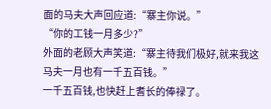面的马夫大声回应道:“寨主你说。”
“你的工钱一月多少?”
外面的老顾大声笑道:“寨主待我们极好,就来我这马夫一月也有一千五百钱。”
一千五百钱,也快赶上耆长的俸禄了。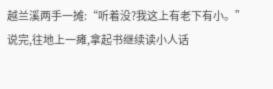越兰溪两手一摊:“听着没?我这上有老下有小。”
说完,往地上一瘫,拿起书继续读小人话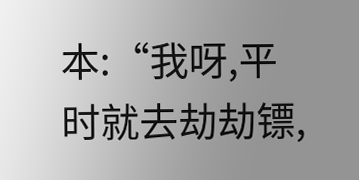本:“我呀,平时就去劫劫镖,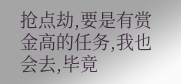抢点劫,要是有赏金高的任务,我也会去,毕竟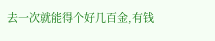去一次就能得个好几百金,有钱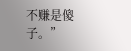不赚是傻子。”